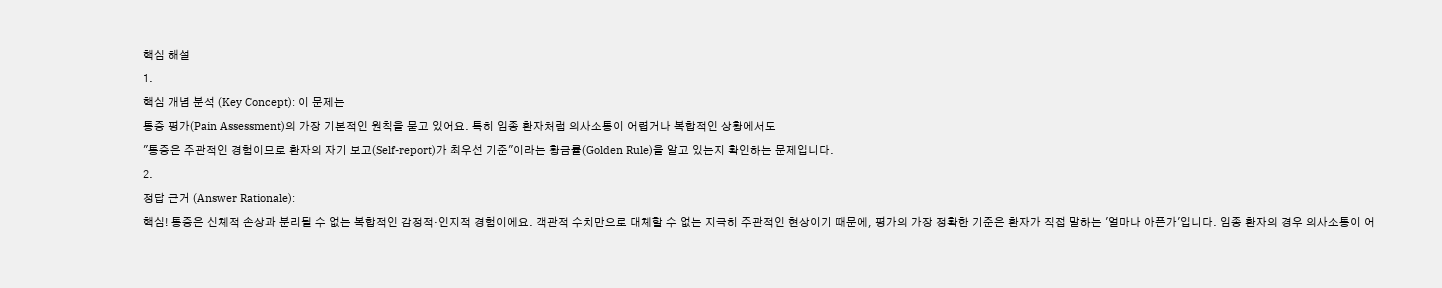핵심 해설
1.
핵심 개념 분석 (Key Concept): 이 문제는
통증 평가(Pain Assessment)의 가장 기본적인 원칙을 묻고 있어요. 특히 임종 환자처럼 의사소통이 어렵거나 복합적인 상황에서도
"통증은 주관적인 경험이므로 환자의 자기 보고(Self-report)가 최우선 기준"이라는 황금률(Golden Rule)을 알고 있는지 확인하는 문제입니다.
2.
정답 근거 (Answer Rationale):
핵심! 통증은 신체적 손상과 분리될 수 없는 복합적인 감정적·인지적 경험이에요. 객관적 수치만으로 대체할 수 없는 지극히 주관적인 현상이기 때문에, 평가의 가장 정확한 기준은 환자가 직접 말하는 '얼마나 아픈가'입니다. 임종 환자의 경우 의사소통이 어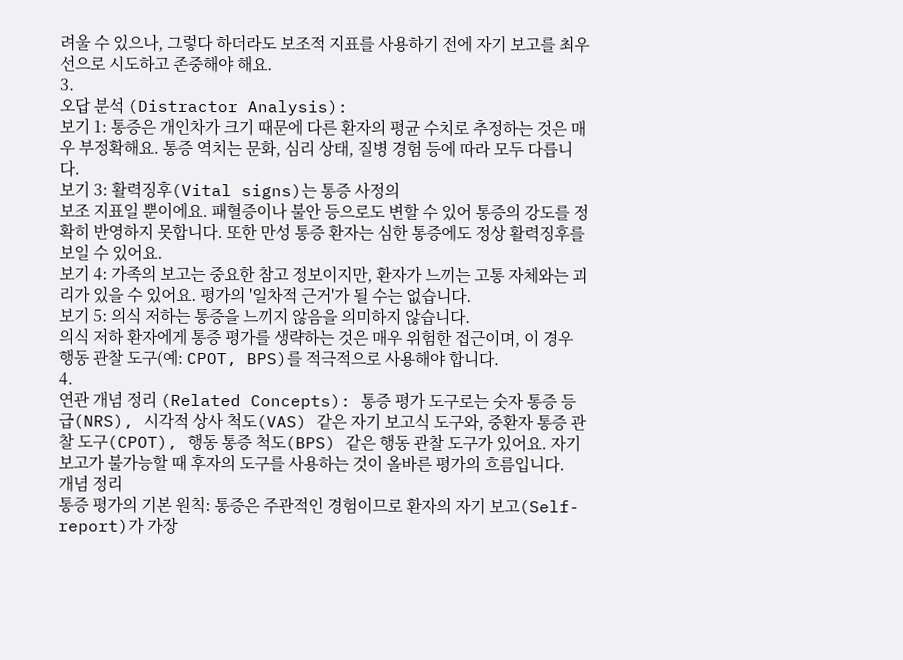려울 수 있으나, 그렇다 하더라도 보조적 지표를 사용하기 전에 자기 보고를 최우선으로 시도하고 존중해야 해요.
3.
오답 분석 (Distractor Analysis):
보기 1: 통증은 개인차가 크기 때문에 다른 환자의 평균 수치로 추정하는 것은 매우 부정확해요. 통증 역치는 문화, 심리 상태, 질병 경험 등에 따라 모두 다릅니다.
보기 3: 활력징후(Vital signs)는 통증 사정의
보조 지표일 뿐이에요. 패혈증이나 불안 등으로도 변할 수 있어 통증의 강도를 정확히 반영하지 못합니다. 또한 만성 통증 환자는 심한 통증에도 정상 활력징후를 보일 수 있어요.
보기 4: 가족의 보고는 중요한 참고 정보이지만, 환자가 느끼는 고통 자체와는 괴리가 있을 수 있어요. 평가의 '일차적 근거'가 될 수는 없습니다.
보기 5: 의식 저하는 통증을 느끼지 않음을 의미하지 않습니다.
의식 저하 환자에게 통증 평가를 생략하는 것은 매우 위험한 접근이며, 이 경우 행동 관찰 도구(예: CPOT, BPS)를 적극적으로 사용해야 합니다.
4.
연관 개념 정리 (Related Concepts): 통증 평가 도구로는 숫자 통증 등급(NRS), 시각적 상사 척도(VAS) 같은 자기 보고식 도구와, 중환자 통증 관찰 도구(CPOT), 행동 통증 척도(BPS) 같은 행동 관찰 도구가 있어요. 자기 보고가 불가능할 때 후자의 도구를 사용하는 것이 올바른 평가의 흐름입니다.
개념 정리
통증 평가의 기본 원칙: 통증은 주관적인 경험이므로 환자의 자기 보고(Self-report)가 가장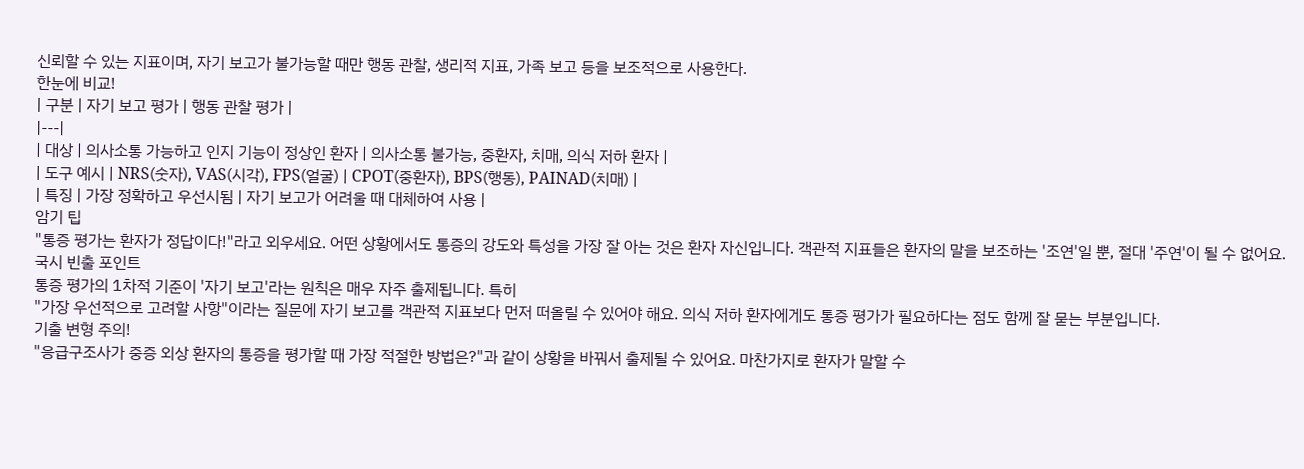신뢰할 수 있는 지표이며, 자기 보고가 불가능할 때만 행동 관찰, 생리적 지표, 가족 보고 등을 보조적으로 사용한다.
한눈에 비교!
| 구분 | 자기 보고 평가 | 행동 관찰 평가 |
|---|
| 대상 | 의사소통 가능하고 인지 기능이 정상인 환자 | 의사소통 불가능, 중환자, 치매, 의식 저하 환자 |
| 도구 예시 | NRS(숫자), VAS(시각), FPS(얼굴) | CPOT(중환자), BPS(행동), PAINAD(치매) |
| 특징 | 가장 정확하고 우선시됨 | 자기 보고가 어려울 때 대체하여 사용 |
암기 팁
"통증 평가는 환자가 정답이다!"라고 외우세요. 어떤 상황에서도 통증의 강도와 특성을 가장 잘 아는 것은 환자 자신입니다. 객관적 지표들은 환자의 말을 보조하는 '조연'일 뿐, 절대 '주연'이 될 수 없어요.
국시 빈출 포인트
통증 평가의 1차적 기준이 '자기 보고'라는 원칙은 매우 자주 출제됩니다. 특히
"가장 우선적으로 고려할 사항"이라는 질문에 자기 보고를 객관적 지표보다 먼저 떠올릴 수 있어야 해요. 의식 저하 환자에게도 통증 평가가 필요하다는 점도 함께 잘 묻는 부분입니다.
기출 변형 주의!
"응급구조사가 중증 외상 환자의 통증을 평가할 때 가장 적절한 방법은?"과 같이 상황을 바꿔서 출제될 수 있어요. 마찬가지로 환자가 말할 수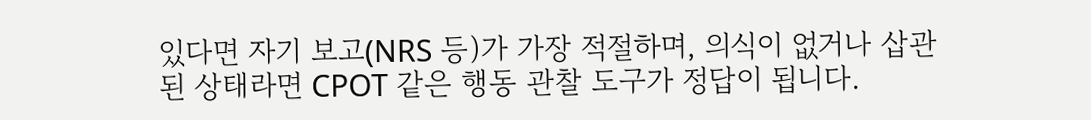있다면 자기 보고(NRS 등)가 가장 적절하며, 의식이 없거나 삽관된 상태라면 CPOT 같은 행동 관찰 도구가 정답이 됩니다.